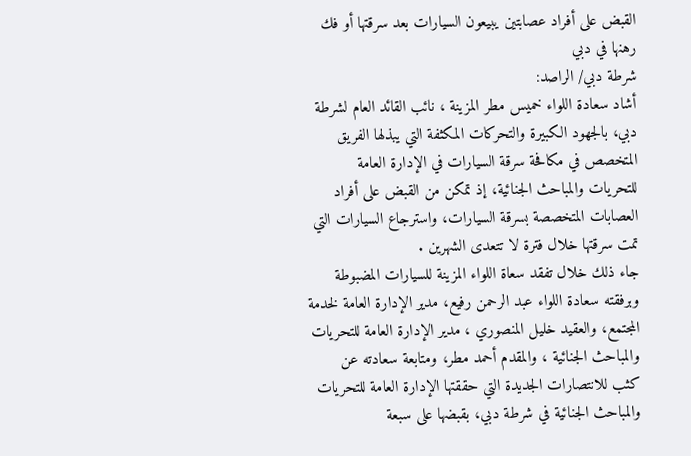القبض على أفراد عصابتين يبيعون السيارات بعد سرقتها أو فك رهنها في دبي
شرطة دبي/ الراصد:
أشاد سعادة اللواء خميس مطر المزينة ، نائب القائد العام لشرطة دبي، بالجهود الكبيرة والتحركات المكثفة التي يبذلها الفريق المتخصص في مكافحة سرقة السيارات في الإدارة العامة للتحريات والمباحث الجنائية، إذ تمكن من القبض على أفراد العصابات المتخصصة بسرقة السيارات، واسترجاع السيارات التي تمت سرقتها خلال فترة لا تتعدى الشهرين .
جاء ذلك خلال تفقد سعاة اللواء المزينة للسيارات المضبوطة وبرفقته سعادة اللواء عبد الرحمن رفيع، مدير الإدارة العامة لخدمة المجتمع، والعقيد خليل المنصوري ، مدير الإدارة العامة للتحريات والمباحث الجنائية ، والمقدم أحمد مطر، ومتابعة سعادته عن كثب للانتصارات الجديدة التي حققتها الإدارة العامة للتحريات والمباحث الجنائية في شرطة دبي، بقبضها على سبعة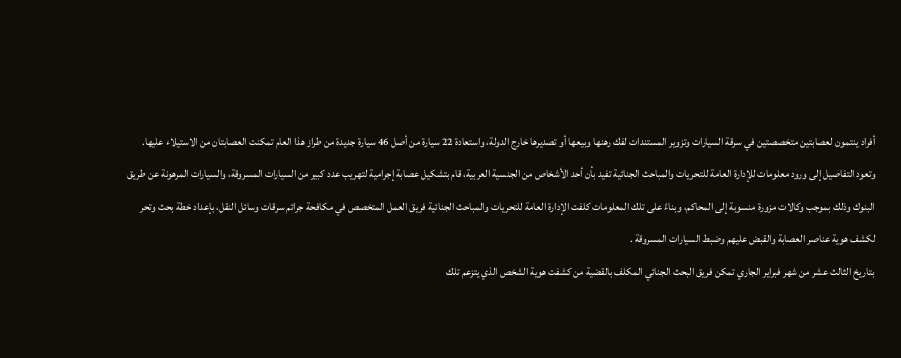أفراد ينتمون لعصابتين متخصصتين في سرقة السيارات وتزوير المستندات لفك رهنها وبيعها أو تصديرها خارج الدولة، واستعادة 22 سيارة من أصل 46 سيارة جديدة من طراز هذا العام تمكنت العصابتان من الاستيلاء عليها.
وتعود التفاصيل إلى ورود معلومات للإدارة العامة للتحريات والمباحث الجنائية تفيد بأن أحد الأشخاص من الجنسية العربية، قام بتشكيل عصابة إجرامية لتهريب عدد كبير من السيارات المسروقة، والسيارات المرهونة عن طريق البنوك وذلك بموجب وكالات مزورة منسوبة إلى المحاكم، وبناءً على تلك المعلومات كلفت الإدارة العامة للتحريات والمباحث الجنائية فريق العمل المتخصص في مكافحة جرائم سرقات وسائل النقل، بإعداد خطة بحث وتحر لكشف هوية عناصر العصابة والقبض عليهم وضبط السيارات المسروقة .
بتاريخ الثالث عشر من شهر فبراير الجاري تمكن فريق البحث الجنائي المكلف بالقضية من كشفت هوية الشخص الذي يتزعم تلك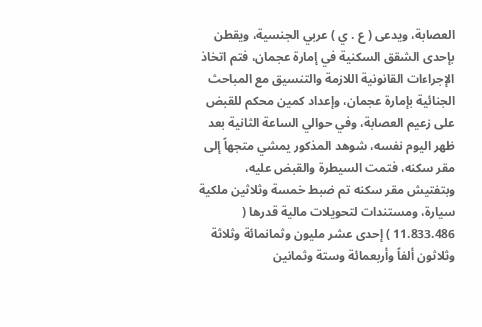العصابة، ويدعى ( ع . ي ) عربي الجنسية، ويقطن بإحدى الشقق السكنية في إمارة عجمان، فتم اتخاذ الإجراءات القانونية اللازمة والتنسيق مع المباحث الجنائية بإمارة عجمان، وإعداد كمين محكم للقبض على زعيم العصابة، وفي حوالي الساعة الثانية بعد ظهر اليوم نفسه، شوهد المذكور يمشي متجهاً إلى مقر سكنه، فتمت السيطرة والقبض عليه، وبتفتيش مقر سكنه تم ضبط خمسة وثلاثين ملكية سيارة، ومستندات لتحويلات مالية قدرها ( 11.833.486 ) إحدى عشر مليون وثمانمائة وثلاثة وثلاثون ألفاً وأربعمائة وستة وثمانين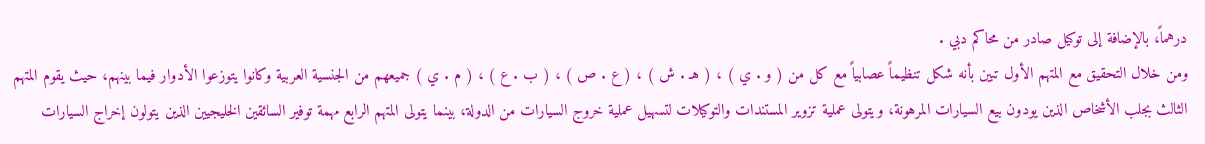درهماً، بالإضافة إلى توكيل صادر من محاكم دبي .
ومن خلال التحقيق مع المتهم الأول تبين بأنه شكل تنظيماً عصابياً مع كل من ( و . ي ) ، ( هـ . ش ) ، ( ع . ص ) ، ( ب . ع ) ، ( م . ي ) جميعهم من الجنسية العربية وكانوا يتوزعوا الأدوار فيما بينهم، حيث يقوم المتهم الثالث بجلب الأشخاص الذين يودون بيع السيارات المرهونة، ويتولى عملية تزوير المستندات والتوكيلات لتسهيل عملية خروج السيارات من الدولة، بينما يتولى المتهم الرابع مهمة توفير السائقين الخليجيين الذين يتولون إخراج السيارات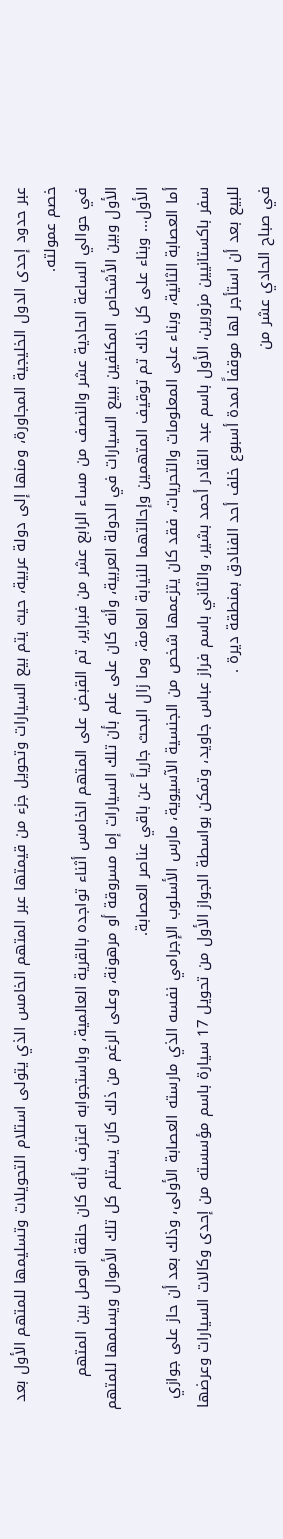عبر حدود إحدى الدول الخليجية المجاورة، ومنها إلى دولة عربية، حيث يتم بيع السيارات وتحويل جزء من قيمتها عبر المتهم الخامس الذي يتولى استلام التحويلات وتسليمها للمتهم الأول بعد خصم عمولته.
في حوالي الساعة الحادية عشر والنصف من مساء الرابع عشر من فبراير، تم القبض على المتهم الخامس أثناء تواجده بالقرية العالمية، وباستجوابه اعترف بأنه كان حلقة الوصل بين المتهم الأول وبين الأشخاص المكلفين ببيع السيارات في الدولة العربية، وأنه كان على علم بأن تلك السيارات إما مسروقة أو مرهونة، وعلى الرغم من ذلك كان يستلم كل تلك الأموال ويسلمها للمتهم الأول... وبناء على كل ذلك تم توقيف المتهمين وإحالتهما للنيابة العامة، وما زال البحث جارياً عن باقي عناصر العصابة.
أما العصابة الثانية، وبناء على المعلومات والتحريات، فقد كان يتزعمها شخص من الجنسية الآسيوية، مارس الأسلوب الإجرامي نفسه الذي مارسته العصابة الأولى، وذلك بعد أن حاز على جوازي سفر باكستانيين مزورين، الأول باسم عبد القادر أحمد بشير، والثاني باسم فراز عباس جاويد، وتمكن بواسطة الجواز الأول من تحويل 17 سيارة باسم مؤسسته من إحدى وكالات السيارات وعرضها للبيع بعد أن استأجر لها موقفاً لمدة أسبوع خلف أحد الفنادق بمنطقة ديرة .
في صباح الحادي عشر من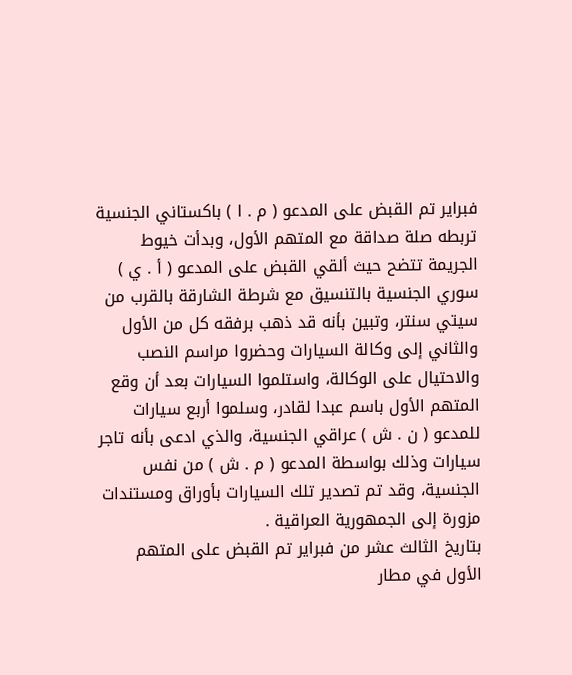فبراير تم القبض على المدعو ( م . ا ) باكستاني الجنسية تربطه صلة صداقة مع المتهم الأول، وبدأت خيوط الجريمة تتضح حيث ألقي القبض على المدعو ( أ . ي ) سوري الجنسية بالتنسيق مع شرطة الشارقة بالقرب من سيتي سنتر، وتبين بأنه قد ذهب برفقه كل من الأول والثاني إلى وكالة السيارات وحضروا مراسم النصب والاحتيال على الوكالة، واستلموا السيارات بعد أن وقع المتهم الأول باسم عبدا لقادر، وسلموا أربع سيارات للمدعو ( ن . ش ) عراقي الجنسية، والذي ادعى بأنه تاجر سيارات وذلك بواسطة المدعو ( م . ش ) من نفس الجنسية، وقد تم تصدير تلك السيارات بأوراق ومستندات مزورة إلى الجمهورية العراقية .
بتاريخ الثالث عشر من فبراير تم القبض على المتهم الأول في مطار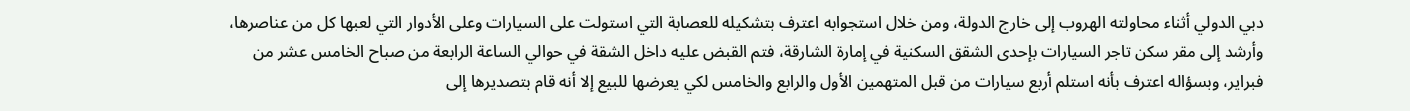دبي الدولي أثناء محاولته الهروب إلى خارج الدولة، ومن خلال استجوابه اعترف بتشكيله للعصابة التي استولت على السيارات وعلى الأدوار التي لعبها كل من عناصرها، وأرشد إلى مقر سكن تاجر السيارات بإحدى الشقق السكنية في إمارة الشارقة، فتم القبض عليه داخل الشقة في حوالي الساعة الرابعة من صباح الخامس عشر من فبراير، وبسؤاله اعترف بأنه استلم أربع سيارات من قبل المتهمين الأول والرابع والخامس لكي يعرضها للبيع إلا أنه قام بتصديرها إلى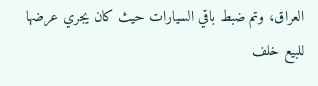العراق، وتم ضبط باقي السيارات حيث كان يجري عرضها للبيع خلف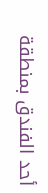أحد الفندق بمنطقة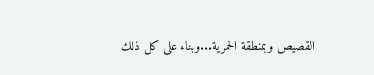القصيص وبمنطقة الحمرية...وبناء على كل ذلك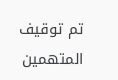تم توقيف المتهمين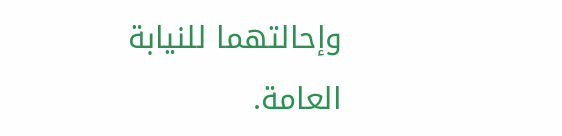وإحالتهما للنيابة العامة.